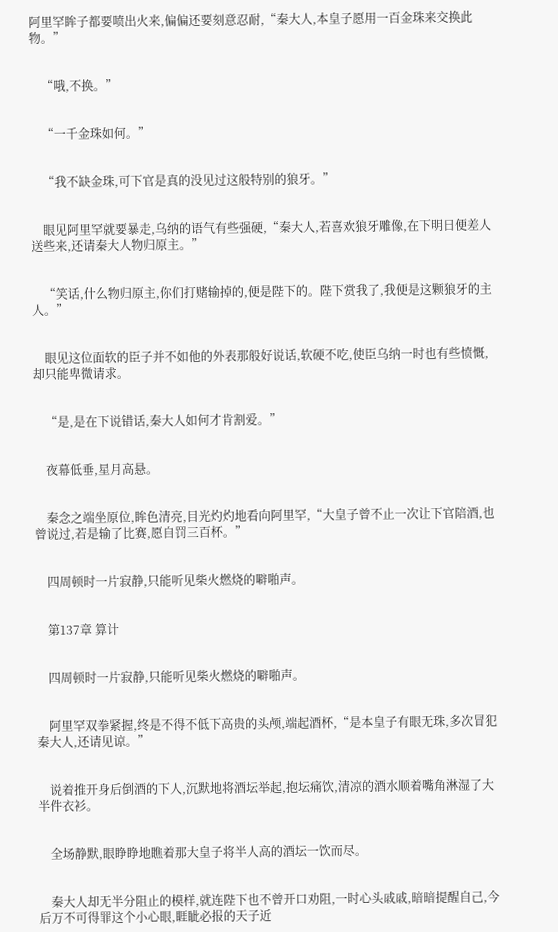阿里罕眸子都要喷出火来,偏偏还要刻意忍耐,“秦大人,本皇子愿用一百金珠来交换此物。”


    “哦,不换。”


    “一千金珠如何。”


    “我不缺金珠,可下官是真的没见过这般特别的狼牙。”


    眼见阿里罕就要暴走,乌纳的语气有些强硬,“秦大人,若喜欢狼牙雕像,在下明日便差人送些来,还请秦大人物归原主。”


    “笑话,什么物归原主,你们打赌输掉的,便是陛下的。陛下赏我了,我便是这颗狼牙的主人。”


    眼见这位面软的臣子并不如他的外表那般好说话,软硬不吃,使臣乌纳一时也有些愤慨,却只能卑微请求。


    “是,是在下说错话,秦大人如何才肯割爱。”


    夜幕低垂,星月高悬。


    秦念之端坐原位,眸色清亮,目光灼灼地看向阿里罕,“大皇子曾不止一次让下官陪酒,也曾说过,若是输了比赛,愿自罚三百杯。”


    四周顿时一片寂静,只能听见柴火燃烧的噼啪声。


    第137章 算计


    四周顿时一片寂静,只能听见柴火燃烧的噼啪声。


    阿里罕双拳紧握,终是不得不低下高贵的头颅,端起酒杯,“是本皇子有眼无珠,多次冒犯秦大人,还请见谅。”


    说着推开身后倒酒的下人,沉默地将酒坛举起,抱坛痛饮,清凉的酒水顺着嘴角淋湿了大半件衣衫。


    全场静默,眼睁睁地瞧着那大皇子将半人高的酒坛一饮而尽。


    秦大人却无半分阻止的模样,就连陛下也不曾开口劝阻,一时心头戚戚,暗暗提醒自己,今后万不可得罪这个小心眼,睚眦必报的天子近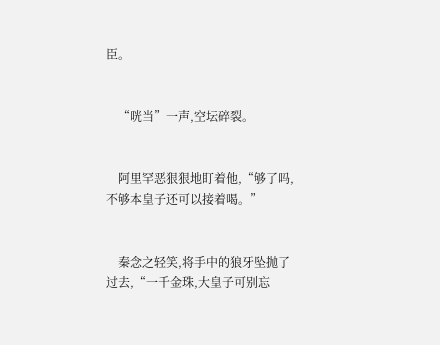臣。


    “咣当”一声,空坛碎裂。


    阿里罕恶狠狠地盯着他,“够了吗,不够本皇子还可以接着喝。”


    秦念之轻笑,将手中的狼牙坠抛了过去,“一千金珠,大皇子可别忘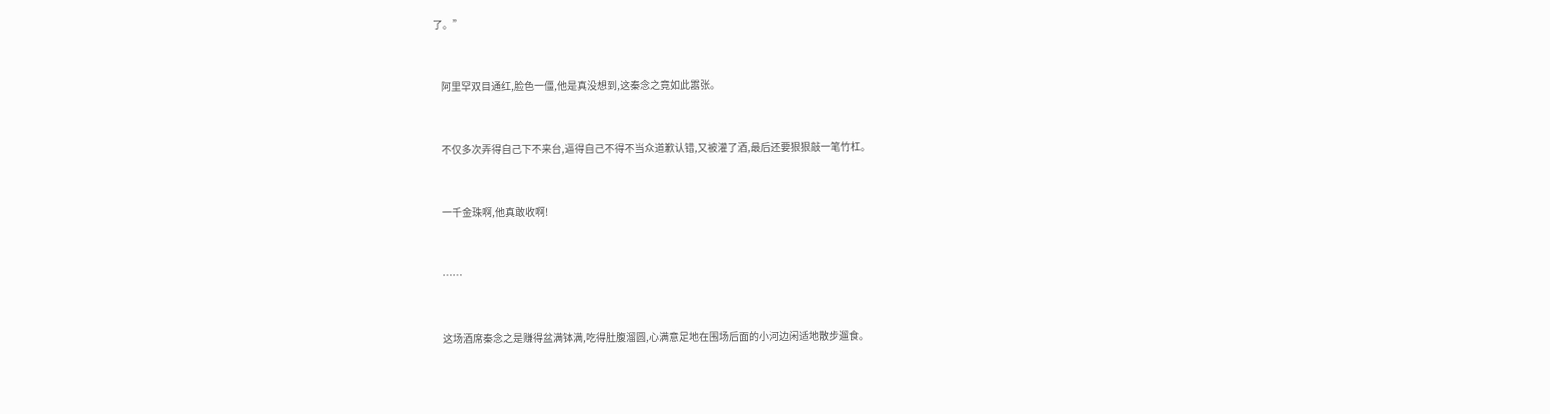了。”


    阿里罕双目通红,脸色一僵,他是真没想到,这秦念之竟如此嚣张。


    不仅多次弄得自己下不来台,逼得自己不得不当众道歉认错,又被灌了酒,最后还要狠狠敲一笔竹杠。


    一千金珠啊,他真敢收啊!


    ……


    这场酒席秦念之是赚得盆满钵满,吃得肚腹溜圆,心满意足地在围场后面的小河边闲适地散步遛食。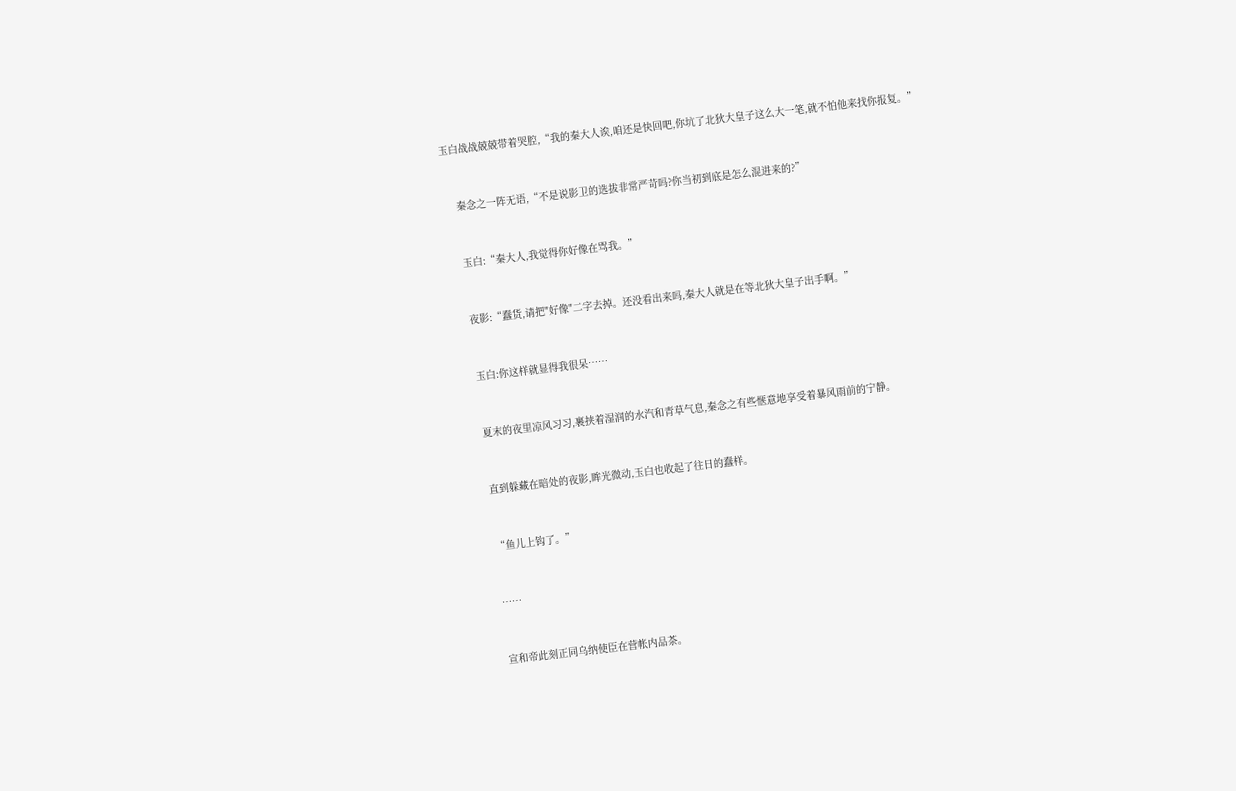玉白战战兢兢带着哭腔,“我的秦大人诶,咱还是快回吧,你坑了北狄大皇子这么大一笔,就不怕他来找你报复。”


    秦念之一阵无语,“不是说影卫的选拔非常严苛吗?你当初到底是怎么混进来的?”


    玉白:“秦大人,我觉得你好像在骂我。”


    夜影:“蠢货,请把"好像"二字去掉。还没看出来吗,秦大人就是在等北狄大皇子出手啊。”


    玉白:你这样就显得我很呆……


    夏末的夜里凉风习习,裹挟着湿润的水汽和青草气息,秦念之有些惬意地享受着暴风雨前的宁静。


    直到躲藏在暗处的夜影,眸光微动,玉白也收起了往日的蠢样。


    “鱼儿上钩了。”


    ……


    宣和帝此刻正同乌纳使臣在营帐内品茶。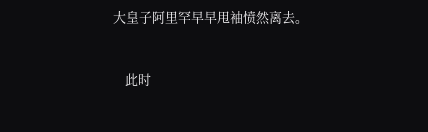大皇子阿里罕早早甩袖愤然离去。


    此时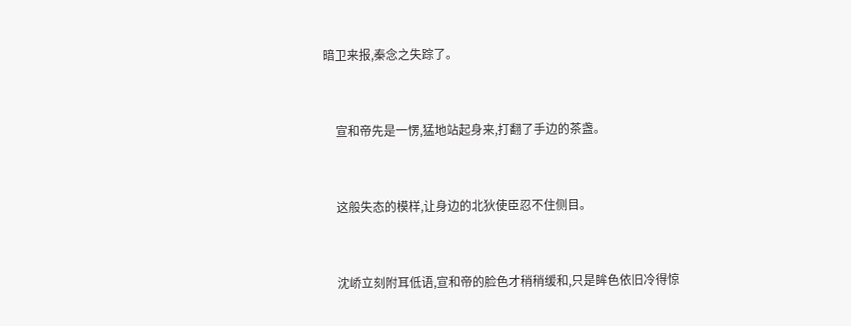暗卫来报,秦念之失踪了。


    宣和帝先是一愣,猛地站起身来,打翻了手边的茶盏。


    这般失态的模样,让身边的北狄使臣忍不住侧目。


    沈峤立刻附耳低语,宣和帝的脸色才稍稍缓和,只是眸色依旧冷得惊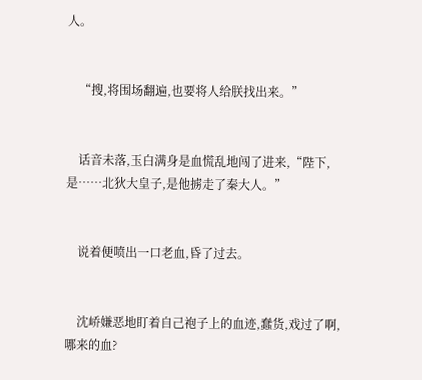人。


    “搜,将围场翻遍,也要将人给朕找出来。”


    话音未落,玉白满身是血慌乱地闯了进来,“陛下,是……北狄大皇子,是他掳走了秦大人。”


    说着便喷出一口老血,昏了过去。


    沈峤嫌恶地盯着自己袍子上的血迹,蠢货,戏过了啊,哪来的血?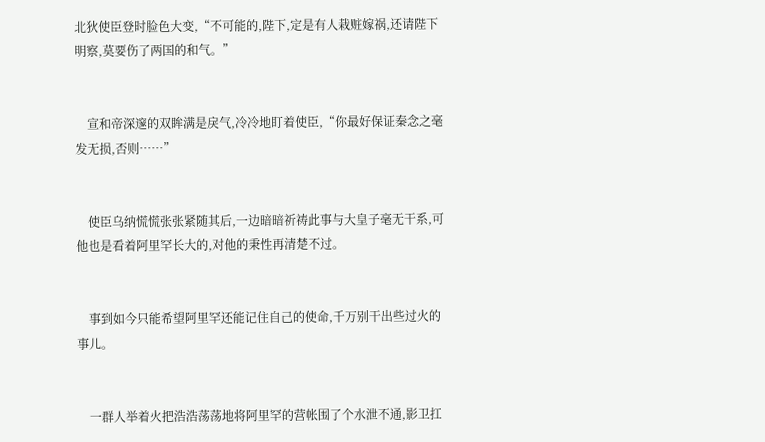北狄使臣登时脸色大变,“不可能的,陛下,定是有人栽赃嫁祸,还请陛下明察,莫要伤了两国的和气。”


    宣和帝深邃的双眸满是戾气,冷冷地盯着使臣,“你最好保证秦念之毫发无损,否则……”


    使臣乌纳慌慌张张紧随其后,一边暗暗祈祷此事与大皇子毫无干系,可他也是看着阿里罕长大的,对他的秉性再清楚不过。


    事到如今只能希望阿里罕还能记住自己的使命,千万别干出些过火的事儿。


    一群人举着火把浩浩荡荡地将阿里罕的营帐围了个水泄不通,影卫扛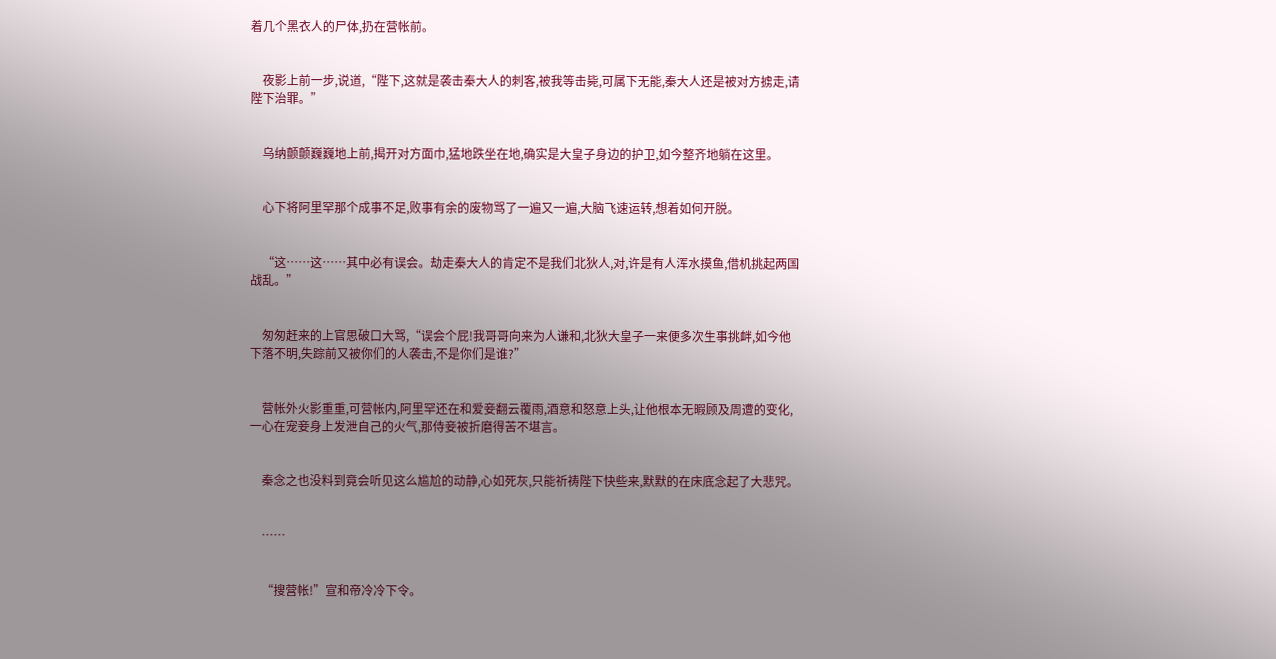着几个黑衣人的尸体,扔在营帐前。


    夜影上前一步,说道,“陛下,这就是袭击秦大人的刺客,被我等击毙,可属下无能,秦大人还是被对方掳走,请陛下治罪。”


    乌纳颤颤巍巍地上前,揭开对方面巾,猛地跌坐在地,确实是大皇子身边的护卫,如今整齐地躺在这里。


    心下将阿里罕那个成事不足,败事有余的废物骂了一遍又一遍,大脑飞速运转,想着如何开脱。


    “这……这……其中必有误会。劫走秦大人的肯定不是我们北狄人,对,许是有人浑水摸鱼,借机挑起两国战乱。”


    匆匆赶来的上官思破口大骂,“误会个屁!我哥哥向来为人谦和,北狄大皇子一来便多次生事挑衅,如今他下落不明,失踪前又被你们的人袭击,不是你们是谁?”


    营帐外火影重重,可营帐内,阿里罕还在和爱妾翻云覆雨,酒意和怒意上头,让他根本无暇顾及周遭的变化,一心在宠妾身上发泄自己的火气,那侍妾被折磨得苦不堪言。


    秦念之也没料到竟会听见这么尴尬的动静,心如死灰,只能祈祷陛下快些来,默默的在床底念起了大悲咒。


    ……


    “搜营帐!”宣和帝冷冷下令。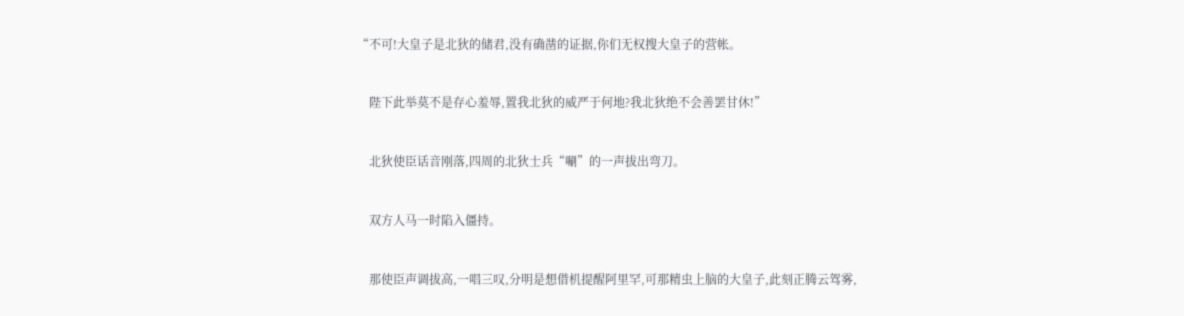“不可!大皇子是北狄的储君,没有确凿的证据,你们无权搜大皇子的营帐。


    陛下此举莫不是存心羞辱,置我北狄的威严于何地?我北狄绝不会善罢甘休!”


    北狄使臣话音刚落,四周的北狄士兵“唰”的一声拔出弯刀。


    双方人马一时陷入僵持。


    那使臣声调拔高,一唱三叹,分明是想借机提醒阿里罕,可那精虫上脑的大皇子,此刻正腾云驾雾,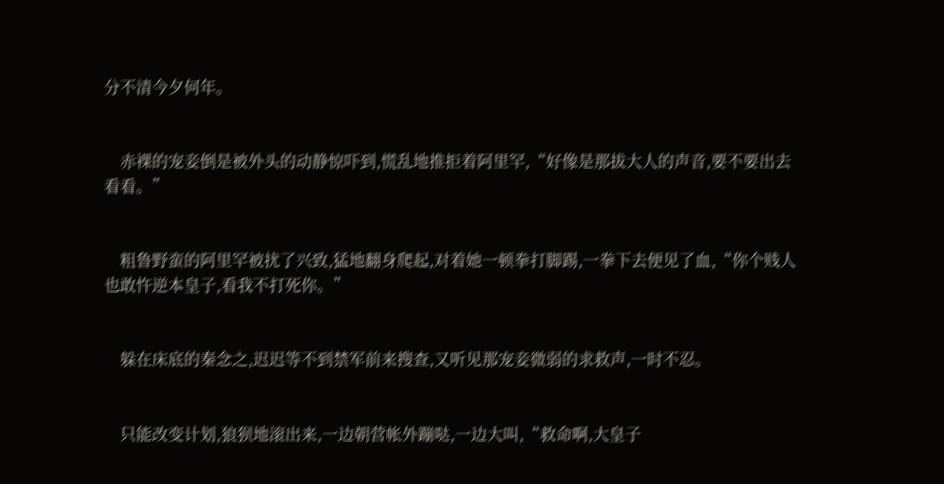分不清今夕何年。


    赤裸的宠妾倒是被外头的动静惊吓到,慌乱地推拒着阿里罕,“好像是那拔大人的声音,要不要出去看看。”


    粗鲁野蛮的阿里罕被扰了兴致,猛地翻身爬起,对着她一顿拳打脚踢,一拳下去便见了血,“你个贱人也敢忤逆本皇子,看我不打死你。”


    躲在床底的秦念之,迟迟等不到禁军前来搜查,又听见那宠妾微弱的求救声,一时不忍。


    只能改变计划,狼狈地滚出来,一边朝营帐外蹦哒,一边大叫,“救命啊,大皇子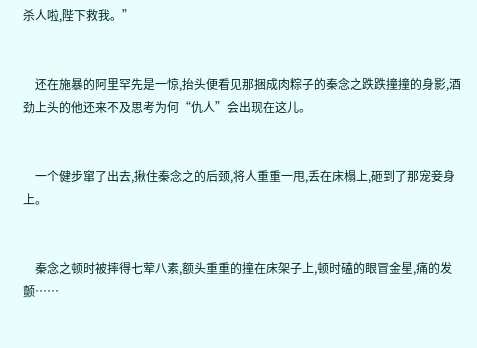杀人啦,陛下救我。”


    还在施暴的阿里罕先是一惊,抬头便看见那捆成肉粽子的秦念之跌跌撞撞的身影,酒劲上头的他还来不及思考为何“仇人”会出现在这儿。


    一个健步窜了出去,揪住秦念之的后颈,将人重重一甩,丢在床榻上,砸到了那宠妾身上。


    秦念之顿时被摔得七荤八素,额头重重的撞在床架子上,顿时磕的眼冒金星,痛的发颤……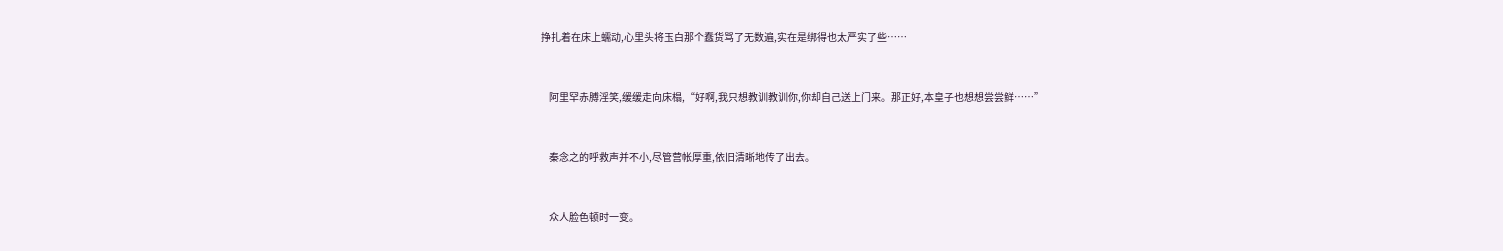挣扎着在床上蠕动,心里头将玉白那个蠢货骂了无数遍,实在是绑得也太严实了些……


    阿里罕赤膊淫笑,缓缓走向床榻,“好啊,我只想教训教训你,你却自己送上门来。那正好,本皇子也想想尝尝鲜……”


    秦念之的呼救声并不小,尽管营帐厚重,依旧清晰地传了出去。


    众人脸色顿时一变。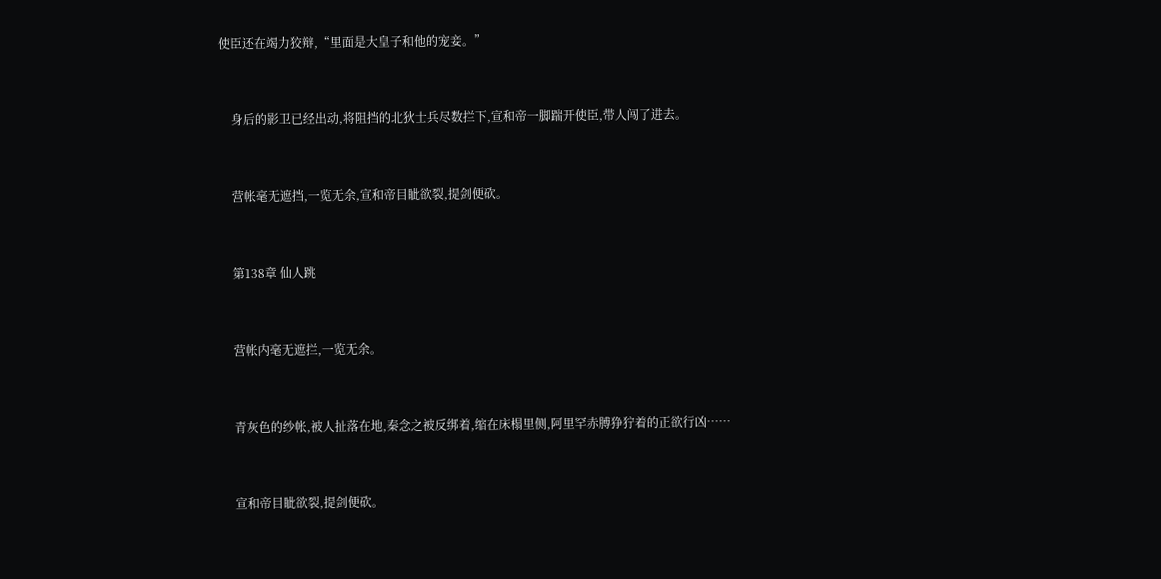使臣还在竭力狡辩,“里面是大皇子和他的宠妾。”


    身后的影卫已经出动,将阻挡的北狄士兵尽数拦下,宣和帝一脚踹开使臣,带人闯了进去。


    营帐毫无遮挡,一览无余,宣和帝目眦欲裂,提剑便砍。


    第138章 仙人跳


    营帐内毫无遮拦,一览无余。


    青灰色的纱帐,被人扯落在地,秦念之被反绑着,缩在床榻里侧,阿里罕赤膊狰狞着的正欲行凶……


    宣和帝目眦欲裂,提剑便砍。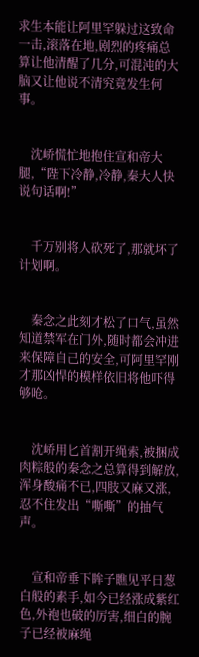求生本能让阿里罕躲过这致命一击,滚落在地,剧烈的疼痛总算让他清醒了几分,可混沌的大脑又让他说不清究竟发生何事。


    沈峤慌忙地抱住宣和帝大腿,“陛下冷静,冷静,秦大人快说句话啊!”


    千万别将人砍死了,那就坏了计划啊。


    秦念之此刻才松了口气,虽然知道禁军在门外,随时都会冲进来保障自己的安全,可阿里罕刚才那凶悍的模样依旧将他吓得够呛。


    沈峤用匕首割开绳索,被捆成肉粽般的秦念之总算得到解放,浑身酸痛不已,四肢又麻又涨,忍不住发出“嘶嘶”的抽气声。


    宣和帝垂下眸子瞧见平日葱白般的素手,如今已经涨成紫红色,外袍也破的厉害,细白的腕子已经被麻绳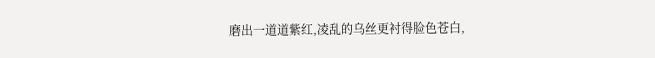磨出一道道紫红,凌乱的乌丝更衬得脸色苍白,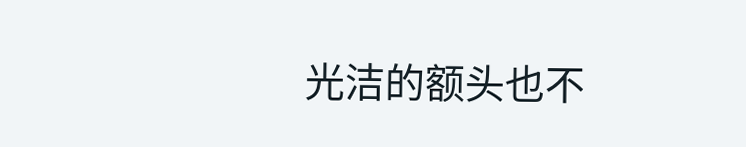光洁的额头也不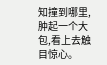知撞到哪里,肿起一个大包,看上去触目惊心。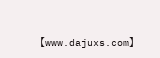【www.dajuxs.com】